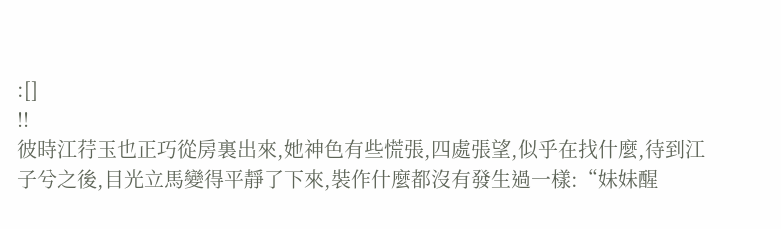:[]
!!
彼時江荇玉也正巧從房裏出來,她神色有些慌張,四處張望,似乎在找什麼,待到江子兮之後,目光立馬變得平靜了下來,裝作什麼都沒有發生過一樣:“妹妹醒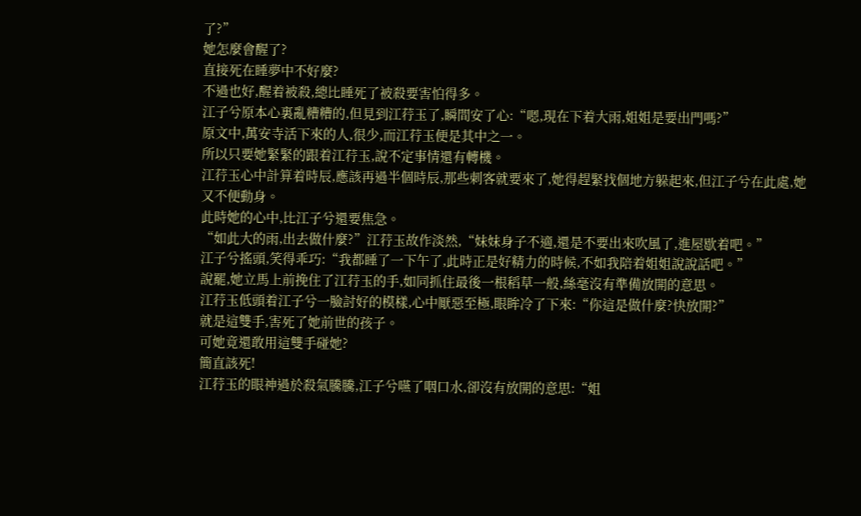了?”
她怎麼會醒了?
直接死在睡夢中不好麼?
不過也好,醒着被殺,總比睡死了被殺要害怕得多。
江子兮原本心裏亂糟糟的,但見到江荇玉了,瞬間安了心:“嗯,現在下着大雨,姐姐是要出門嗎?”
原文中,萬安寺活下來的人,很少,而江荇玉便是其中之一。
所以只要她緊緊的跟着江荇玉,說不定事情還有轉機。
江荇玉心中計算着時辰,應該再過半個時辰,那些刺客就要來了,她得趕緊找個地方躲起來,但江子兮在此處,她又不便動身。
此時她的心中,比江子兮還要焦急。
“如此大的雨,出去做什麼?”江荇玉故作淡然,“妹妹身子不適,還是不要出來吹風了,進屋歇着吧。”
江子兮搖頭,笑得乖巧:“我都睡了一下午了,此時正是好精力的時候,不如我陪着姐姐說說話吧。”
說罷,她立馬上前挽住了江荇玉的手,如同抓住最後一根稻草一般,絲毫沒有準備放開的意思。
江荇玉低頭着江子兮一臉討好的模樣,心中厭惡至極,眼眸冷了下來:“你這是做什麼?快放開?”
就是這雙手,害死了她前世的孩子。
可她竟還敢用這雙手碰她?
簡直該死!
江荇玉的眼神過於殺氣騰騰,江子兮嚥了咽口水,卻沒有放開的意思:“姐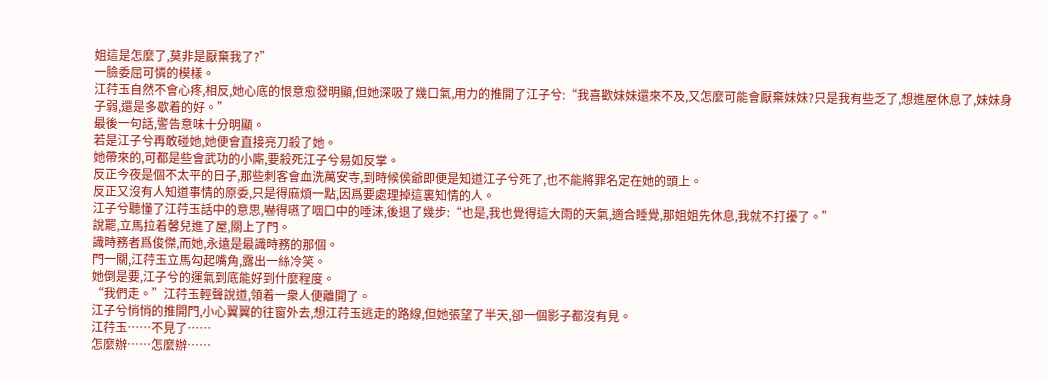姐這是怎麼了,莫非是厭棄我了?”
一臉委屈可憐的模樣。
江荇玉自然不會心疼,相反,她心底的恨意愈發明顯,但她深吸了幾口氣,用力的推開了江子兮:“我喜歡妹妹還來不及,又怎麼可能會厭棄妹妹?只是我有些乏了,想進屋休息了,妹妹身子弱,還是多歇着的好。”
最後一句話,警告意味十分明顯。
若是江子兮再敢碰她,她便會直接亮刀殺了她。
她帶來的,可都是些會武功的小廝,要殺死江子兮易如反掌。
反正今夜是個不太平的日子,那些刺客會血洗萬安寺,到時候侯爺即便是知道江子兮死了,也不能將罪名定在她的頭上。
反正又沒有人知道事情的原委,只是得麻煩一點,因爲要處理掉這裏知情的人。
江子兮聽懂了江荇玉話中的意思,嚇得嚥了咽口中的唾沫,後退了幾步:“也是,我也覺得這大雨的天氣,適合睡覺,那姐姐先休息,我就不打擾了。”
說罷,立馬拉着馨兒進了屋,關上了門。
識時務者爲俊傑,而她,永遠是最識時務的那個。
門一關,江荇玉立馬勾起嘴角,露出一絲冷笑。
她倒是要,江子兮的運氣到底能好到什麼程度。
“我們走。”江荇玉輕聲說道,領着一衆人便離開了。
江子兮悄悄的推開門,小心翼翼的往窗外去,想江荇玉逃走的路線,但她張望了半天,卻一個影子都沒有見。
江荇玉……不見了……
怎麼辦……怎麼辦……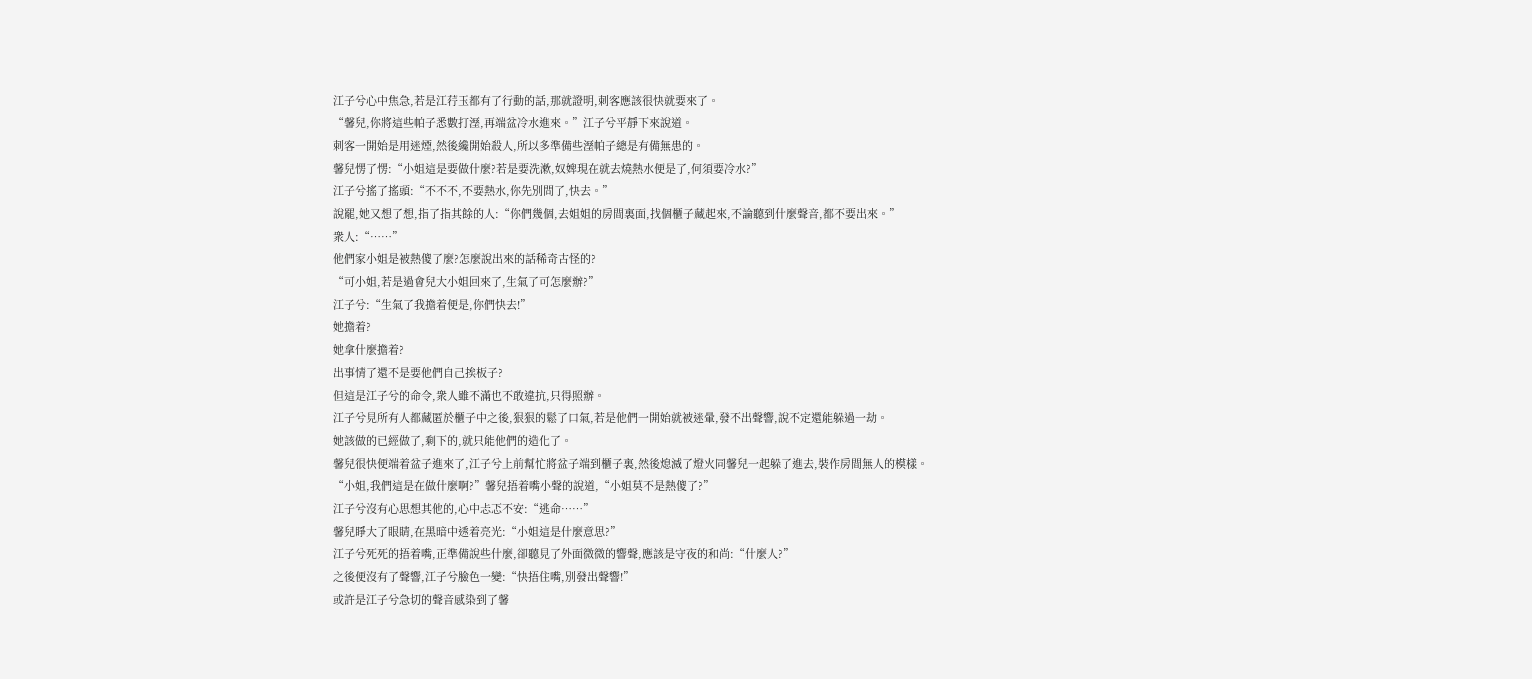江子兮心中焦急,若是江荇玉都有了行動的話,那就證明,刺客應該很快就要來了。
“馨兒,你將這些帕子悉數打溼,再端盆冷水進來。”江子兮平靜下來說道。
刺客一開始是用迷煙,然後纔開始殺人,所以多準備些溼帕子總是有備無患的。
馨兒愣了愣:“小姐這是要做什麼?若是要洗漱,奴婢現在就去燒熱水便是了,何須要冷水?”
江子兮搖了搖頭:“不不不,不要熱水,你先別問了,快去。”
說罷,她又想了想,指了指其餘的人:“你們幾個,去姐姐的房間裏面,找個櫃子藏起來,不論聽到什麼聲音,都不要出來。”
衆人:“……”
他們家小姐是被熱傻了麼?怎麼說出來的話稀奇古怪的?
“可小姐,若是過會兒大小姐回來了,生氣了可怎麼辦?”
江子兮:“生氣了我擔着便是,你們快去!”
她擔着?
她拿什麼擔着?
出事情了還不是要他們自己挨板子?
但這是江子兮的命令,衆人雖不滿也不敢違抗,只得照辦。
江子兮見所有人都藏匿於櫃子中之後,狠狠的鬆了口氣,若是他們一開始就被迷暈,發不出聲響,說不定還能躲過一劫。
她該做的已經做了,剩下的,就只能他們的造化了。
馨兒很快便端着盆子進來了,江子兮上前幫忙將盆子端到櫃子裏,然後熄滅了燈火同馨兒一起躲了進去,裝作房間無人的模樣。
“小姐,我們這是在做什麼啊?”馨兒捂着嘴小聲的說道,“小姐莫不是熱傻了?”
江子兮沒有心思想其他的,心中忐忑不安:“逃命……”
馨兒睜大了眼睛,在黑暗中透着亮光:“小姐這是什麼意思?”
江子兮死死的捂着嘴,正準備說些什麼,卻聽見了外面微微的響聲,應該是守夜的和尚:“什麼人?”
之後便沒有了聲響,江子兮臉色一變:“快捂住嘴,別發出聲響!”
或許是江子兮急切的聲音感染到了馨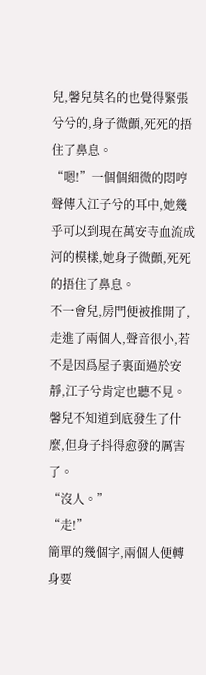兒,馨兒莫名的也覺得緊張兮兮的,身子微顫,死死的捂住了鼻息。
“嗯!”一個個細微的悶哼聲傳入江子兮的耳中,她幾乎可以到現在萬安寺血流成河的模樣,她身子微顫,死死的捂住了鼻息。
不一會兒,房門便被推開了,走進了兩個人,聲音很小,若不是因爲屋子裏面過於安靜,江子兮肯定也聽不見。
馨兒不知道到底發生了什麼,但身子抖得愈發的厲害了。
“沒人。”
“走!”
簡單的幾個字,兩個人便轉身要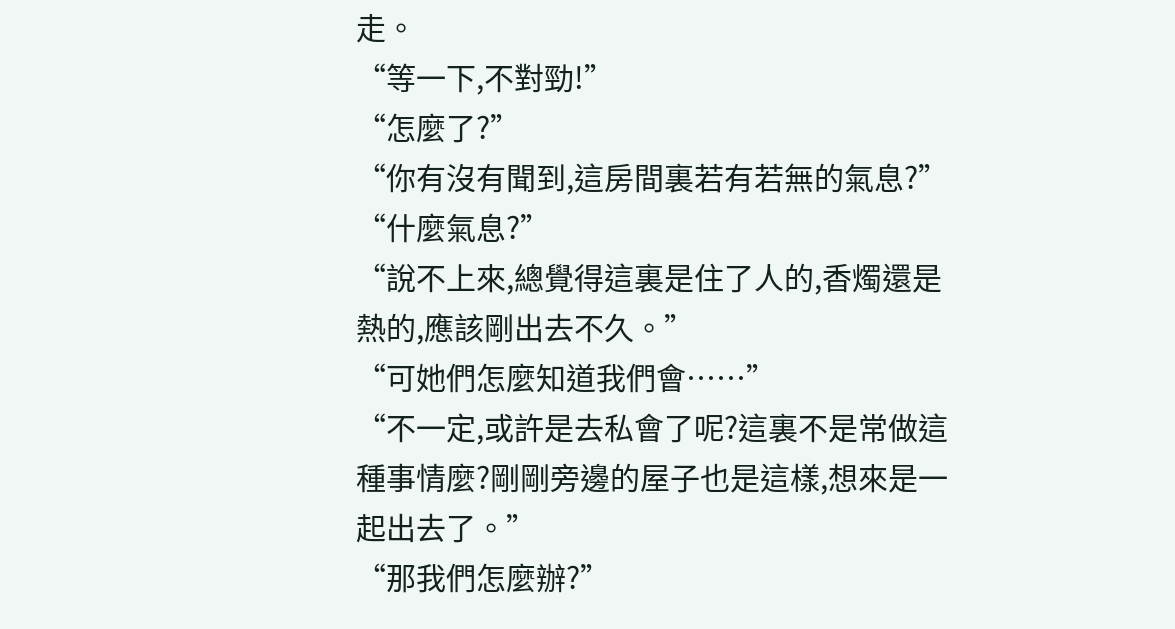走。
“等一下,不對勁!”
“怎麼了?”
“你有沒有聞到,這房間裏若有若無的氣息?”
“什麼氣息?”
“說不上來,總覺得這裏是住了人的,香燭還是熱的,應該剛出去不久。”
“可她們怎麼知道我們會……”
“不一定,或許是去私會了呢?這裏不是常做這種事情麼?剛剛旁邊的屋子也是這樣,想來是一起出去了。”
“那我們怎麼辦?”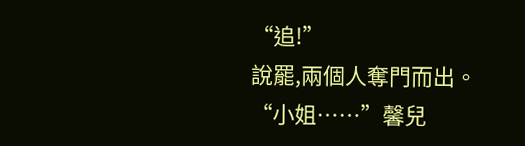“追!”
說罷,兩個人奪門而出。
“小姐……”馨兒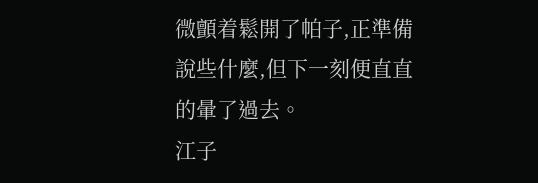微顫着鬆開了帕子,正準備說些什麼,但下一刻便直直的暈了過去。
江子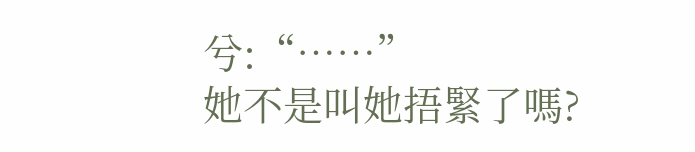兮:“……”
她不是叫她捂緊了嗎?